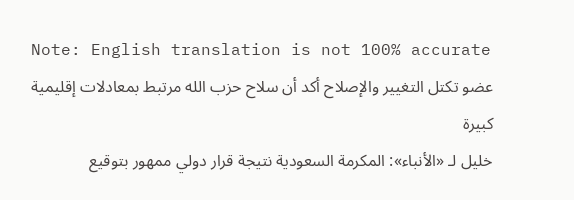Note: English translation is not 100% accurate
عضو تكتل التغيير والإصلاح أكد أن سلاح حزب الله مرتبط بمعادلات إقليمية كبيرة
خليل لـ «الأنباء»: المكرمة السعودية نتيجة قرار دولي ممهور بتوقيع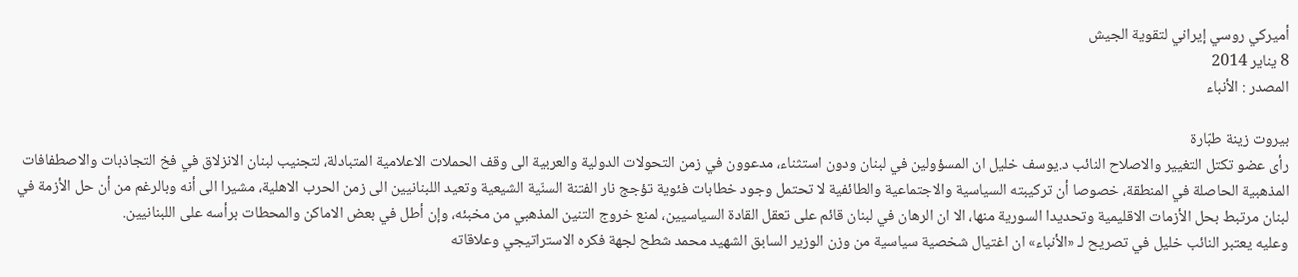أميركي روسي إيراني لتقوية الجيش
8 يناير 2014
المصدر : الأنباء

بيروت زينة طبّارة
رأى عضو تكتل التغيير والاصلاح النائب د.يوسف خليل ان المسؤولين في لبنان ودون استثناء، مدعوون في زمن التحولات الدولية والعربية الى وقف الحملات الاعلامية المتبادلة، لتجنيب لبنان الانزلاق في فخ التجاذبات والاصطفافات المذهبية الحاصلة في المنطقة، خصوصا أن تركيبته السياسية والاجتماعية والطائفية لا تحتمل وجود خطابات فئوية تؤجج نار الفتنة السنّية الشيعية وتعيد اللبنانيين الى زمن الحرب الاهلية، مشيرا الى أنه وبالرغم من أن حل الأزمة في لبنان مرتبط بحل الأزمات الاقليمية وتحديدا السورية منها، الا ان الرهان في لبنان قائم على تعقل القادة السياسيين، لمنع خروج التنين المذهبي من مخبئه، وإن أطل في بعض الاماكن والمحطات برأسه على اللبنانيين.
وعليه يعتبر النائب خليل في تصريح لـ «الأنباء» ان اغتيال شخصية سياسية من وزن الوزير السابق الشهيد محمد شطح لجهة فكره الاستراتيجي وعلاقاته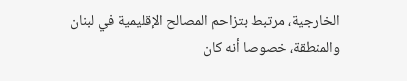الخارجية، مرتبط بتزاحم المصالح الإقليمية في لبنان والمنطقة، خصوصا أنه كان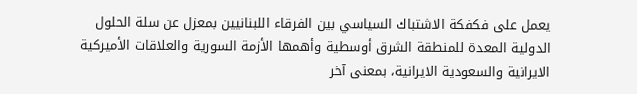يعمل على فكفكة الاشتباك السياسي بين الفرقاء اللبنانيين بمعزل عن سلة الحلول الدولية المعدة للمنطقة الشرق أوسطية وأهمها الأزمة السورية والعلاقات الأميركية الايرانية والسعودية الايرانية، بمعنى آخر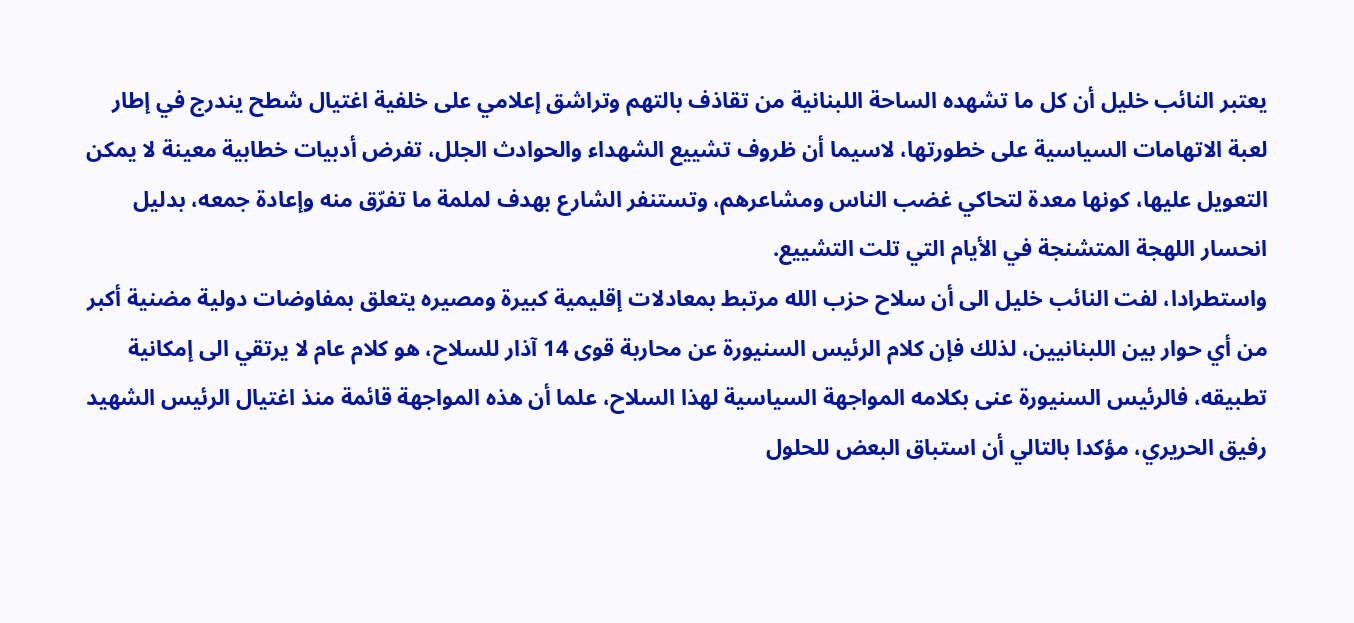يعتبر النائب خليل أن كل ما تشهده الساحة اللبنانية من تقاذف بالتهم وتراشق إعلامي على خلفية اغتيال شطح يندرج في إطار لعبة الاتهامات السياسية على خطورتها، لاسيما أن ظروف تشييع الشهداء والحوادث الجلل، تفرض أدبيات خطابية معينة لا يمكن التعويل عليها، كونها معدة لتحاكي غضب الناس ومشاعرهم، وتستنفر الشارع بهدف لملمة ما تفرّق منه وإعادة جمعه، بدليل انحسار اللهجة المتشنجة في الأيام التي تلت التشييع.
واستطرادا، لفت النائب خليل الى أن سلاح حزب الله مرتبط بمعادلات إقليمية كبيرة ومصيره يتعلق بمفاوضات دولية مضنية أكبر من أي حوار بين اللبنانيين، لذلك فإن كلام الرئيس السنيورة عن محاربة قوى 14 آذار للسلاح، هو كلام عام لا يرتقي الى إمكانية تطبيقه، فالرئيس السنيورة عنى بكلامه المواجهة السياسية لهذا السلاح، علما أن هذه المواجهة قائمة منذ اغتيال الرئيس الشهيد رفيق الحريري، مؤكدا بالتالي أن استباق البعض للحلول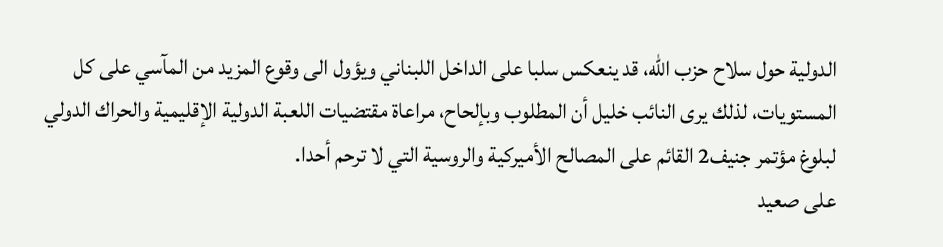الدولية حول سلاح حزب الله، قد ينعكس سلبا على الداخل اللبناني ويؤول الى وقوع المزيد من المآسي على كل المستويات، لذلك يرى النائب خليل أن المطلوب وبإلحاح، مراعاة مقتضيات اللعبة الدولية الإقليمية والحراك الدولي لبلوغ مؤتمر جنيف2 القائم على المصالح الأميركية والروسية التي لا ترحم أحدا.
على صعيد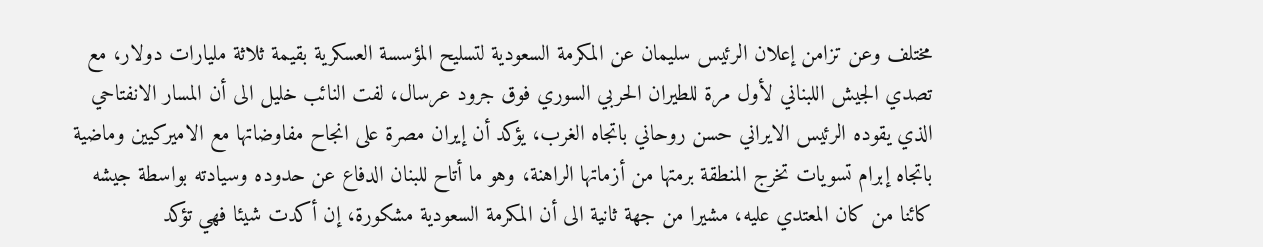مختلف وعن تزامن إعلان الرئيس سليمان عن المكرمة السعودية لتسليح المؤسسة العسكرية بقيمة ثلاثة مليارات دولار، مع تصدي الجيش اللبناني لأول مرة للطيران الحربي السوري فوق جرود عرسال، لفت النائب خليل الى أن المسار الانفتاحي الذي يقوده الرئيس الايراني حسن روحاني باتجاه الغرب، يؤكد أن إيران مصرة على انجاح مفاوضاتها مع الاميركيين وماضية باتجاه إبرام تسويات تخرج المنطقة برمتها من أزماتها الراهنة، وهو ما أتاح للبنان الدفاع عن حدوده وسيادته بواسطة جيشه كائنا من كان المعتدي عليه، مشيرا من جهة ثانية الى أن المكرمة السعودية مشكورة، إن أكدت شيئا فهي تؤكد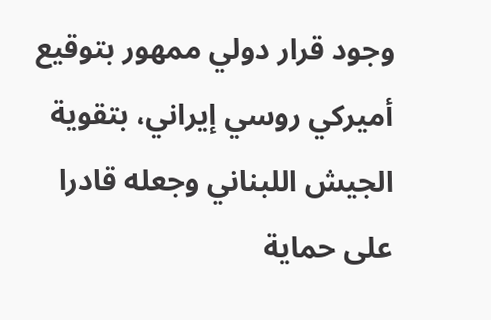وجود قرار دولي ممهور بتوقيع أميركي روسي إيراني، بتقوية الجيش اللبناني وجعله قادرا على حماية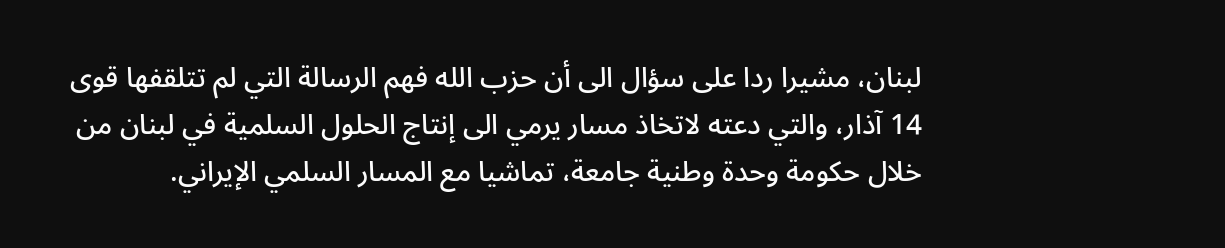لبنان، مشيرا ردا على سؤال الى أن حزب الله فهم الرسالة التي لم تتلقفها قوى 14 آذار، والتي دعته لاتخاذ مسار يرمي الى إنتاج الحلول السلمية في لبنان من خلال حكومة وحدة وطنية جامعة، تماشيا مع المسار السلمي الإيراني.